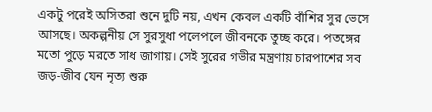একটু পরেই অসিতরা শুনে দুটি নয়, এখন কেবল একটি বাঁশির সুর ভেসে আসছে। অকল্পনীয় সে সুরসুধা পলেপলে জীবনকে তুচ্ছ করে। পতঙ্গের মতো পুড়ে মরতে সাধ জাগায়। সেই সুরের গভীর মন্ত্রণায় চারপাশের সব জড়-জীব যেন নৃত্য শুরু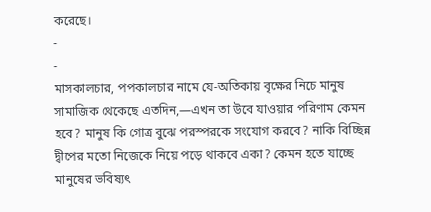করেছে।
-
-
মাসকালচার, পপকালচার নামে যে-অতিকায় বৃক্ষের নিচে মানুষ সামাজিক থেকেছে এতদিন,—এখন তা উবে যাওয়ার পরিণাম কেমন হবে? মানুষ কি গোত্র বুঝে পরস্পরকে সংযোগ করবে? নাকি বিচ্ছিন্ন দ্বীপের মতো নিজেকে নিয়ে পড়ে থাকবে একা? কেমন হতে যাচ্ছে মানুষের ভবিষ্যৎ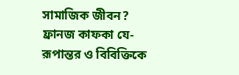সামাজিক জীবন? ফ্রানজ কাফকা যে-রূপান্তর ও বিবিক্তিকে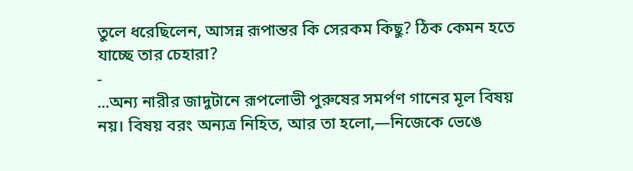তুলে ধরেছিলেন, আসন্ন রূপান্তর কি সেরকম কিছু? ঠিক কেমন হতে যাচ্ছে তার চেহারা?
-
...অন্য নারীর জাদুটানে রূপলোভী পুরুষের সমর্পণ গানের মূল বিষয় নয়। বিষয় বরং অন্যত্র নিহিত, আর তা হলো,—নিজেকে ভেঙে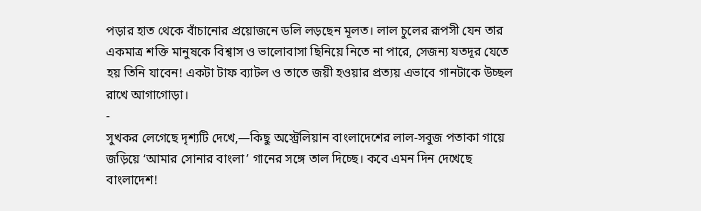পড়ার হাত থেকে বাঁচানোর প্রয়োজনে ডলি লড়ছেন মূলত। লাল চুলের রূপসী যেন তার একমাত্র শক্তি মানুষকে বিশ্বাস ও ভালোবাসা ছিনিয়ে নিতে না পারে, সেজন্য যতদূর যেতে হয় তিনি যাবেন! একটা টাফ ব্যাটল ও তাতে জয়ী হওয়ার প্রত্যয় এভাবে গানটাকে উচ্ছল রাখে আগাগোড়া।
-
সুখকর লেগেছে দৃশ্যটি দেখে,—কিছু অস্ট্রেলিয়ান বাংলাদেশের লাল-সবুজ পতাকা গায়ে জড়িয়ে ‘আমার সোনার বাংলা’ গানের সঙ্গে তাল দিচ্ছে। কবে এমন দিন দেখেছে বাংলাদেশ!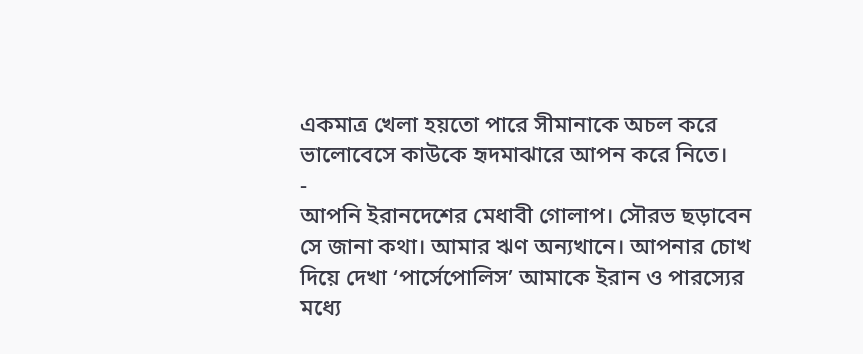একমাত্র খেলা হয়তো পারে সীমানাকে অচল করে ভালোবেসে কাউকে হৃদমাঝারে আপন করে নিতে।
-
আপনি ইরানদেশের মেধাবী গোলাপ। সৌরভ ছড়াবেন সে জানা কথা। আমার ঋণ অন্যখানে। আপনার চোখ দিয়ে দেখা ‘পার্সেপোলিস’ আমাকে ইরান ও পারস্যের মধ্যে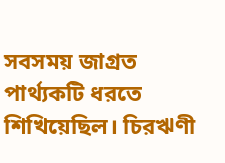সবসময় জাগ্রত পার্থ্যকটি ধরতে শিখিয়েছিল। চিরঋণী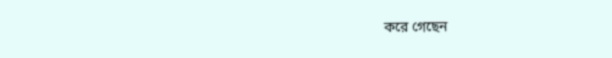করে গেছেন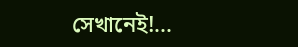সেখানেই!...